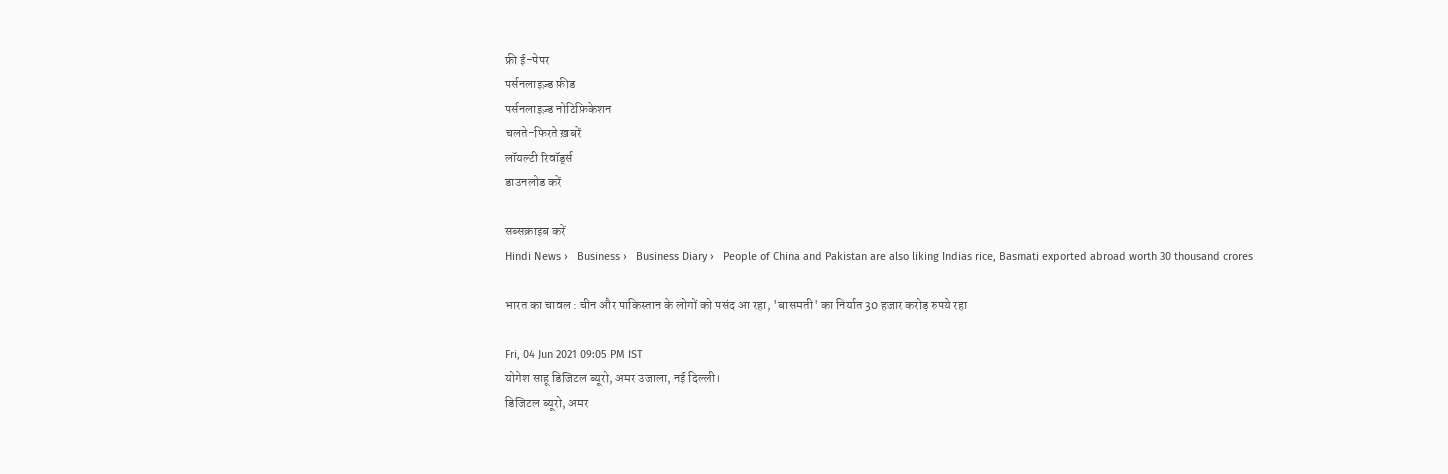फ्री ई-पेपर
पर्सनलाइज़्ड फ़ीड
पर्सनलाइज़्ड नोटिफ़िकेशन
चलते-फिरते ख़बरें
लॉयल्टी रिवॉर्ड्स
डाउनलोड करें

सब्सक्राइब करें
Hindi News ›   Business ›   Business Diary ›   People of China and Pakistan are also liking Indias rice, Basmati exported abroad worth 30 thousand crores

भारत का चावल : चीन और पाकिस्तान के लोगों को पसंद आ रहा, 'बासमती' का निर्यात 30 हजार करोड़ रुपये रहा

Fri, 04 Jun 2021 09:05 PM IST
योगेश साहू डिजिटल ब्यूरो, अमर उजाला, नई दिल्ली।
डिजिटल ब्यूरो, अमर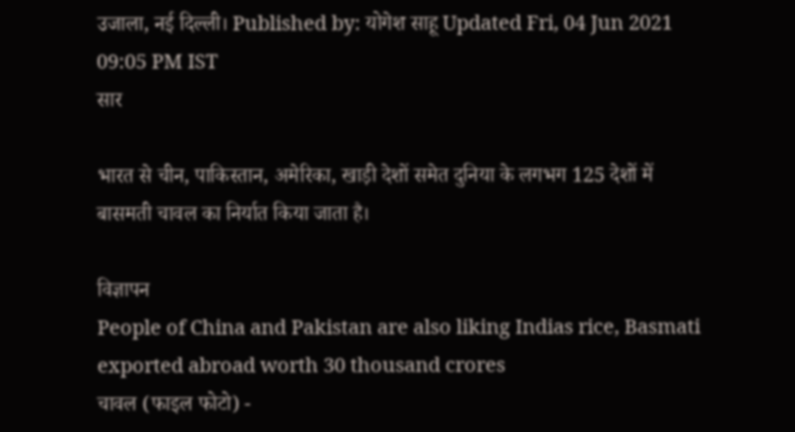उजाला, नई दिल्ली। Published by: योगेश साहू Updated Fri, 04 Jun 2021 09:05 PM IST
सार

भारत से चीन, पाकिस्तान, अमेरिका, खाड़ी देशों समेत दुनिया के लगभग 125 देशों में बासमती चावल का निर्यात किया जाता है।

विज्ञापन
People of China and Pakistan are also liking Indias rice, Basmati exported abroad worth 30 thousand crores
चावल (फाइल फोटो) -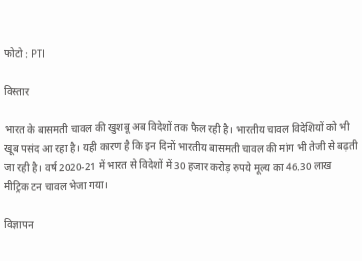फोटो : PTI

विस्तार

भारत के बासमती चावल की खुशबू अब विदेशों तक फैल रही है। भारतीय चावल विदेशियों को भी खूब पसंद आ रहा है। यही कारण है कि इन दिनों भारतीय बासमती चावल की मांग भी तेजी से बढ़ती जा रही है। वर्ष 2020-21 में भारत से विदेशों में 30 हजार करोड़ रुपये मूल्य का 46.30 लाख मीट्रिक टन चावल भेजा गया।

विज्ञापन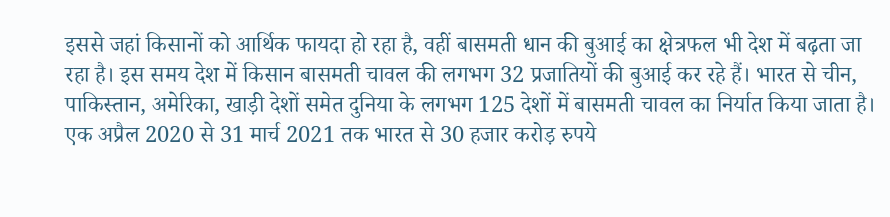इससे जहां किसानों को आर्थिक फायदा हो रहा है, वहीं बासमती धान की बुआई का क्षेत्रफल भी देश में बढ़ता जा रहा है। इस समय देश में किसान बासमती चावल की लगभग 32 प्रजातियों की बुआई कर रहे हैं। भारत से चीन, पाकिस्तान, अमेरिका, खाड़ी देशों समेत दुनिया के लगभग 125 देशों में बासमती चावल का निर्यात किया जाता है। एक अप्रैल 2020 से 31 मार्च 2021 तक भारत से 30 हजार करोड़ रुपये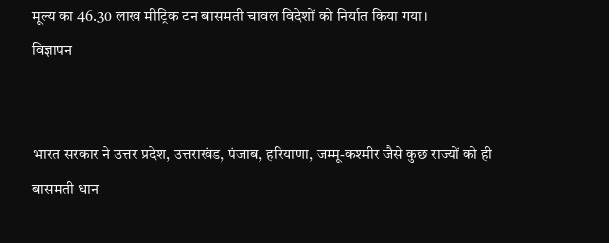मूल्य का 46.30 लाख मीट्रिक टन बासमती चावल विदेशों को निर्यात किया गया।
विज्ञापन


भारत सरकार ने उत्तर प्रदेश, उत्तराखंड, पंजाब, हरियाणा, जम्मू-कश्मीर जैसे कुछ राज्यों को ही बासमती धान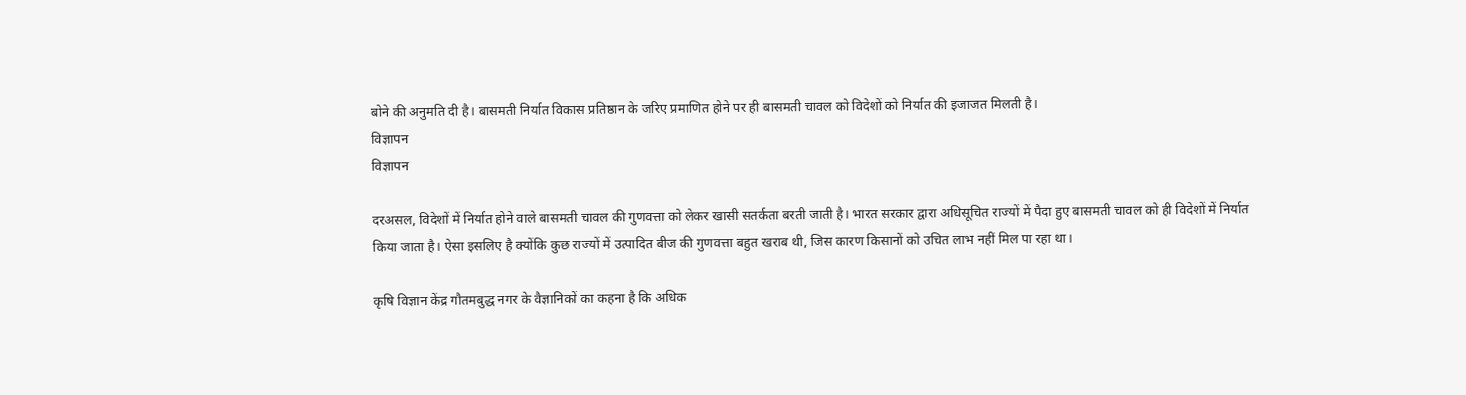बोने की अनुमति दी है। बासमती निर्यात विकास प्रतिष्ठान के जरिए प्रमाणित होने पर ही बासमती चावल को विदेशों को निर्यात की इजाजत मिलती है।
विज्ञापन
विज्ञापन

दरअसल, विदेशों में निर्यात होने वाले बासमती चावल की गुणवत्ता को लेकर खासी सतर्कता बरती जाती है। भारत सरकार द्वारा अधिसूचित राज्यों में पैदा हुए बासमती चावल को ही विदेशों में निर्यात किया जाता है। ऐसा इसलिए है क्योंकि कुछ राज्यों में उत्पादित बीज की गुणवत्ता बहुत खराब थी, जिस कारण किसानों को उचित लाभ नहीं मिल पा रहा था।

कृषि विज्ञान केंद्र गौतमबुद्ध नगर के वैज्ञानिकों का कहना है कि अधिक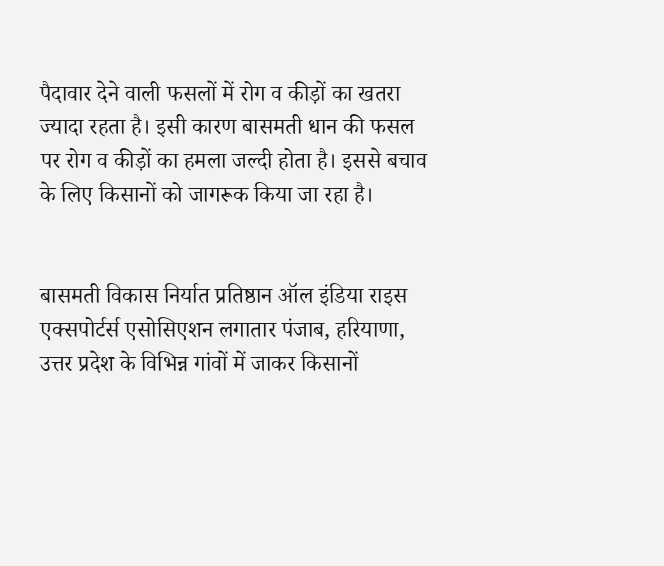पैदावार देने वाली फसलों में रोग व कीड़ों का खतरा ज्यादा रहता है। इसी कारण बासमती धान की फसल पर रोग व कीड़ों का हमला जल्दी होता है। इससे बचाव के लिए किसानों को जागरूक किया जा रहा है।


बासमती विकास निर्यात प्रतिष्ठान ऑल इंडिया राइस एक्सपोर्टर्स एसोसिएशन लगातार पंजाब, हरियाणा, उत्तर प्रदेश के विभिन्न गांवों में जाकर किसानों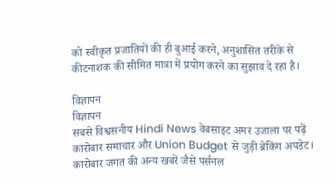को स्वीकृत प्रजातियों की ही बुआई करने, अनुशासित तरीके से कीटनाशक की सीमित मात्रा में प्रयोग करने का सुझाव दे रहा है।

विज्ञापन
विज्ञापन
सबसे विश्वसनीय Hindi News वेबसाइट अमर उजाला पर पढ़ें कारोबार समाचार और Union Budget से जुड़ी ब्रेकिंग अपडेट। कारोबार जगत की अन्य खबरें जैसे पर्सनल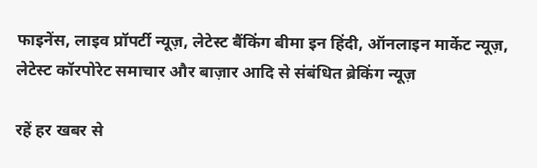फाइनेंस, लाइव प्रॉपर्टी न्यूज़, लेटेस्ट बैंकिंग बीमा इन हिंदी, ऑनलाइन मार्केट न्यूज़, लेटेस्ट कॉरपोरेट समाचार और बाज़ार आदि से संबंधित ब्रेकिंग न्यूज़

रहें हर खबर से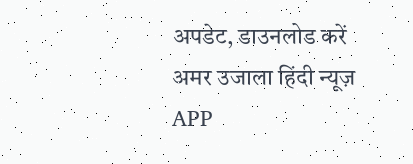अपडेट, डाउनलोड करें अमर उजाला हिंदी न्यूज़ APP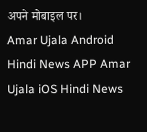अपने मोबाइल पर।
Amar Ujala Android Hindi News APP Amar Ujala iOS Hindi News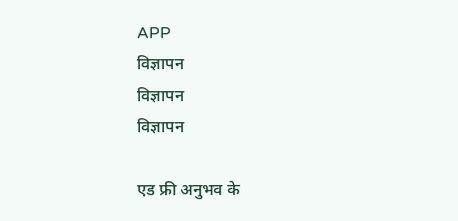APP
विज्ञापन
विज्ञापन
विज्ञापन

एड फ्री अनुभव के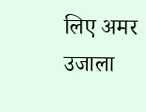लिए अमर उजाला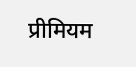प्रीमियम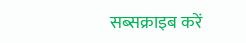सब्सक्राइब करें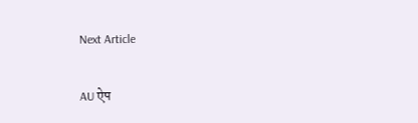Next Article

AU ऐप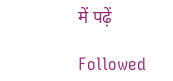में पढ़ें

Followed